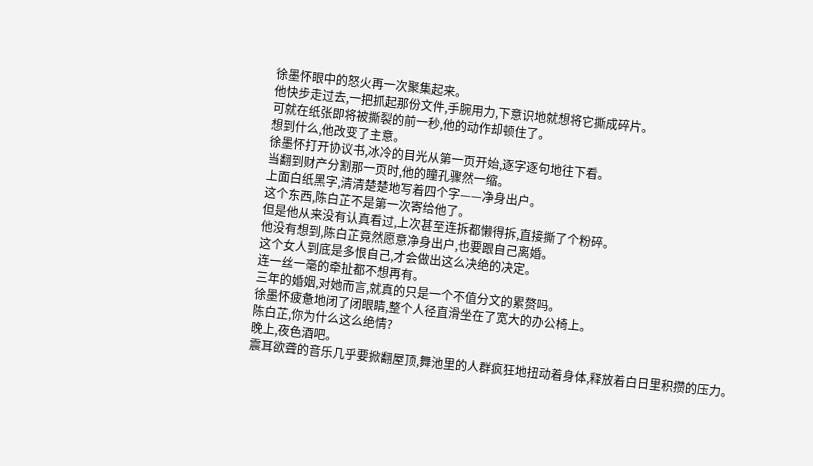徐墨怀眼中的怒火再一次聚集起来。
他快步走过去,一把抓起那份文件,手腕用力,下意识地就想将它撕成碎片。
可就在纸张即将被撕裂的前一秒,他的动作却顿住了。
想到什么,他改变了主意。
徐墨怀打开协议书,冰冷的目光从第一页开始,逐字逐句地往下看。
当翻到财产分割那一页时,他的瞳孔骤然一缩。
上面白纸黑字,清清楚楚地写着四个字——净身出户。
这个东西,陈白芷不是第一次寄给他了。
但是他从来没有认真看过,上次甚至连拆都懒得拆,直接撕了个粉碎。
他没有想到,陈白芷竟然愿意净身出户,也要跟自己离婚。
这个女人到底是多恨自己,才会做出这么决绝的决定。
连一丝一毫的牵扯都不想再有。
三年的婚姻,对她而言,就真的只是一个不值分文的累赘吗。
徐墨怀疲惫地闭了闭眼睛,整个人径直滑坐在了宽大的办公椅上。
陈白芷,你为什么这么绝情?
晚上,夜色酒吧。
震耳欲聋的音乐几乎要掀翻屋顶,舞池里的人群疯狂地扭动着身体,释放着白日里积攒的压力。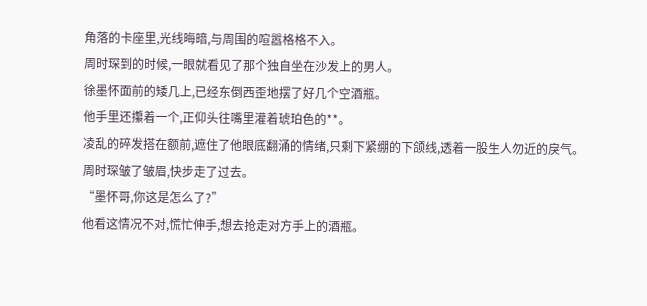角落的卡座里,光线晦暗,与周围的喧嚣格格不入。
周时琛到的时候,一眼就看见了那个独自坐在沙发上的男人。
徐墨怀面前的矮几上,已经东倒西歪地摆了好几个空酒瓶。
他手里还攥着一个,正仰头往嘴里灌着琥珀色的**。
凌乱的碎发搭在额前,遮住了他眼底翻涌的情绪,只剩下紧绷的下颌线,透着一股生人勿近的戾气。
周时琛皱了皱眉,快步走了过去。
“墨怀哥,你这是怎么了?”
他看这情况不对,慌忙伸手,想去抢走对方手上的酒瓶。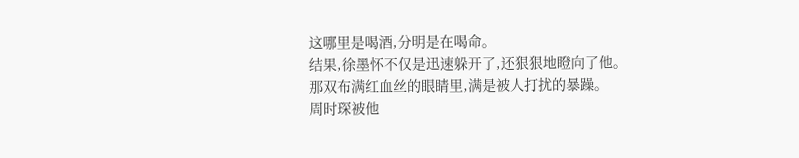这哪里是喝酒,分明是在喝命。
结果,徐墨怀不仅是迅速躲开了,还狠狠地瞪向了他。
那双布满红血丝的眼睛里,满是被人打扰的暴躁。
周时琛被他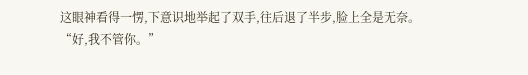这眼神看得一愣,下意识地举起了双手,往后退了半步,脸上全是无奈。
“好,我不管你。”